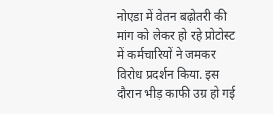नोएडा में वेतन बढ़ोतरी की मांग को लेकर हो रहे प्रोटोस्ट में कर्मचारियों ने जमकर विरोध प्रदर्शन किया. इस दौरान भीड़ काफी उग्र हो गई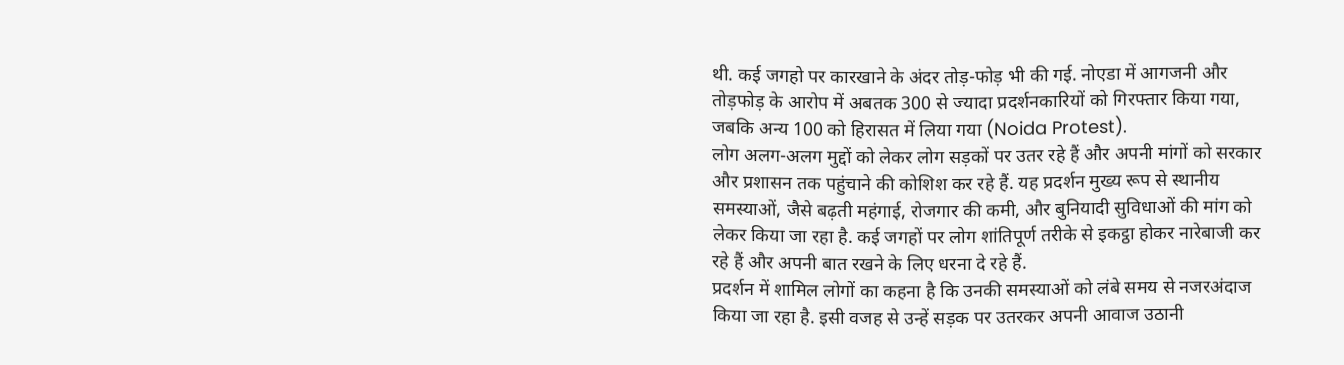थी. कई जगहो पर कारखाने के अंदर तोड़-फोड़ भी की गई. नोएडा में आगजनी और तोड़फोड़ के आरोप में अबतक 300 से ज्यादा प्रदर्शनकारियों को गिरफ्तार किया गया, जबकि अन्य 100 को हिरासत में लिया गया (Noida Protest).
लोग अलग-अलग मुद्दों को लेकर लोग सड़कों पर उतर रहे हैं और अपनी मांगों को सरकार और प्रशासन तक पहुंचाने की कोशिश कर रहे हैं. यह प्रदर्शन मुख्य रूप से स्थानीय समस्याओं, जैसे बढ़ती महंगाई, रोजगार की कमी, और बुनियादी सुविधाओं की मांग को लेकर किया जा रहा है. कई जगहों पर लोग शांतिपूर्ण तरीके से इकट्ठा होकर नारेबाजी कर रहे हैं और अपनी बात रखने के लिए धरना दे रहे हैं.
प्रदर्शन में शामिल लोगों का कहना है कि उनकी समस्याओं को लंबे समय से नजरअंदाज किया जा रहा है. इसी वजह से उन्हें सड़क पर उतरकर अपनी आवाज उठानी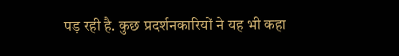पड़ रही है. कुछ प्रदर्शनकारियों ने यह भी कहा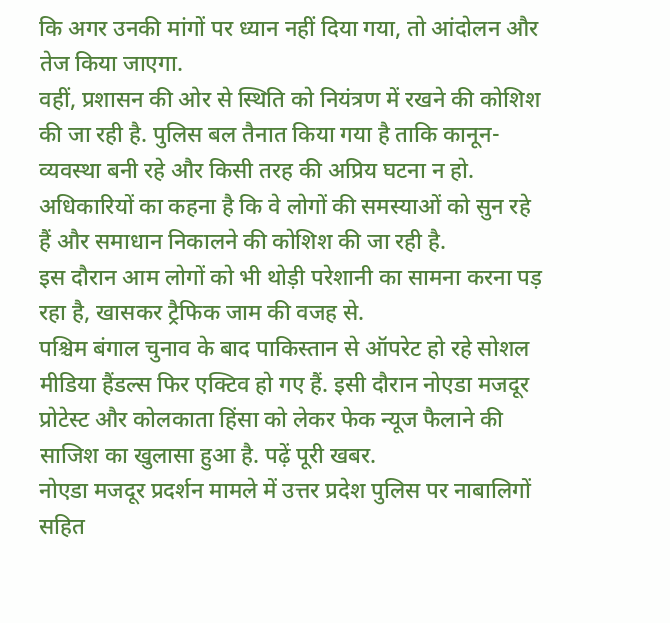कि अगर उनकी मांगों पर ध्यान नहीं दिया गया, तो आंदोलन और तेज किया जाएगा.
वहीं, प्रशासन की ओर से स्थिति को नियंत्रण में रखने की कोशिश की जा रही है. पुलिस बल तैनात किया गया है ताकि कानून-व्यवस्था बनी रहे और किसी तरह की अप्रिय घटना न हो. अधिकारियों का कहना है कि वे लोगों की समस्याओं को सुन रहे हैं और समाधान निकालने की कोशिश की जा रही है.
इस दौरान आम लोगों को भी थोड़ी परेशानी का सामना करना पड़ रहा है, खासकर ट्रैफिक जाम की वजह से.
पश्चिम बंगाल चुनाव के बाद पाकिस्तान से ऑपरेट हो रहे सोशल मीडिया हैंडल्स फिर एक्टिव हो गए हैं. इसी दौरान नोएडा मजदूर प्रोटेस्ट और कोलकाता हिंसा को लेकर फेक न्यूज फैलाने की साजिश का खुलासा हुआ है. पढ़ें पूरी खबर.
नोएडा मजदूर प्रदर्शन मामले में उत्तर प्रदेश पुलिस पर नाबालिगों सहित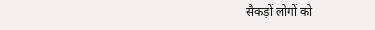सैकड़ों लोगों को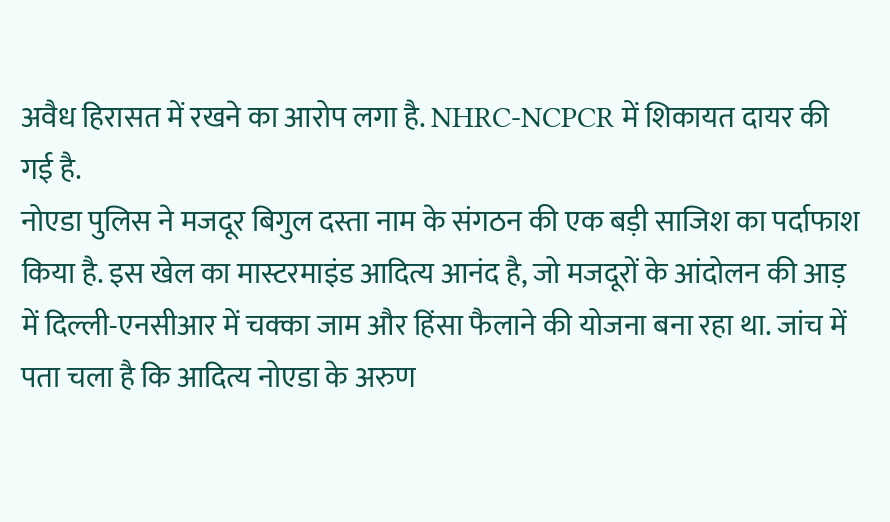अवैध हिरासत में रखने का आरोप लगा है. NHRC-NCPCR में शिकायत दायर की गई है.
नोएडा पुलिस ने मजदूर बिगुल दस्ता नाम के संगठन की एक बड़ी साजिश का पर्दाफाश किया है. इस खेल का मास्टरमाइंड आदित्य आनंद है, जो मजदूरों के आंदोलन की आड़ में दिल्ली-एनसीआर में चक्का जाम और हिंसा फैलाने की योजना बना रहा था. जांच में पता चला है कि आदित्य नोएडा के अरुण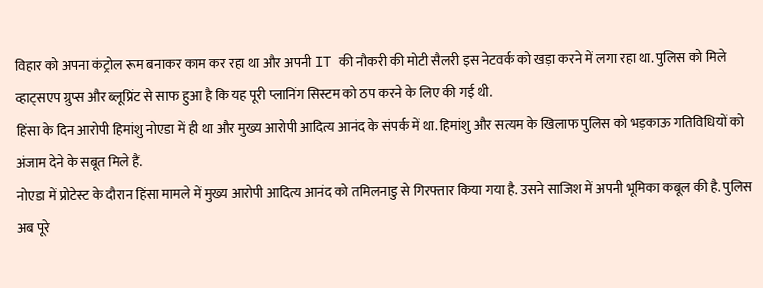विहार को अपना कंट्रोल रूम बनाकर काम कर रहा था और अपनी IT की नौकरी की मोटी सैलरी इस नेटवर्क को खड़ा करने में लगा रहा था. पुलिस को मिले व्हाट्सएप ग्रुप्स और ब्लूप्रिंट से साफ हुआ है कि यह पूरी प्लानिंग सिस्टम को ठप करने के लिए की गई थी.
हिंसा के दिन आरोपी हिमांशु नोएडा में ही था और मुख्य आरोपी आदित्य आनंद के संपर्क में था. हिमांशु और सत्यम के खिलाफ पुलिस को भड़काऊ गतिविधियों को अंजाम देने के सबूत मिले हैं.
नोएडा में प्रोटेस्ट के दौरान हिंसा मामले में मुख्य आरोपी आदित्य आनंद को तमिलनाडु से गिरफ्तार किया गया है. उसने साजिश में अपनी भूमिका कबूल की है. पुलिस अब पूरे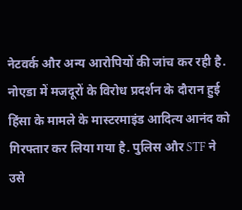नेटवर्क और अन्य आरोपियों की जांच कर रही है.
नोएडा में मजदूरों के विरोध प्रदर्शन के दौरान हुई हिंसा के मामले के मास्टरमाइंड आदित्य आनंद को गिरफ्तार कर लिया गया है. पुलिस और STF ने उसे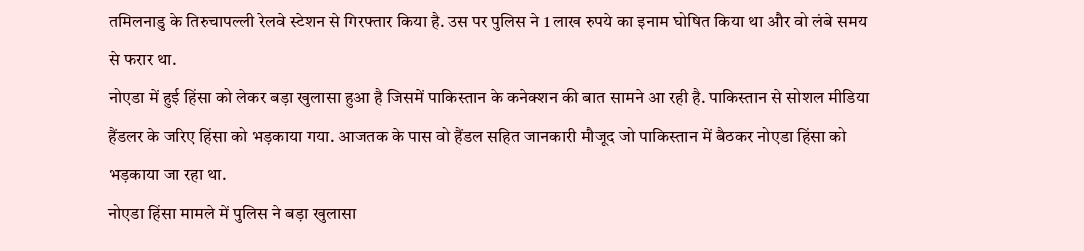तमिलनाडु के तिरुचापल्ली रेलवे स्टेशन से गिरफ्तार किया है. उस पर पुलिस ने 1 लाख रुपये का इनाम घोषित किया था और वो लंबे समय से फरार था.
नोएडा में हुई हिंसा को लेकर बड़ा खुलासा हुआ है जिसमें पाकिस्तान के कनेक्शन की बात सामने आ रही है. पाकिस्तान से सोशल मीडिया हैंडलर के जरिए हिंसा को भड़काया गया. आजतक के पास वो हैंडल सहित जानकारी मौजूद जो पाकिस्तान में बैठकर नोएडा हिंसा को भड़काया जा रहा था.
नोएडा हिंसा मामले में पुलिस ने बड़ा खुलासा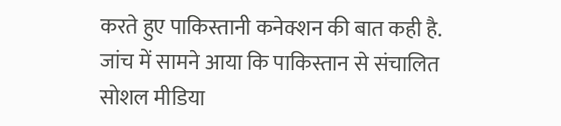करते हुए पाकिस्तानी कनेक्शन की बात कही है. जांच में सामने आया कि पाकिस्तान से संचालित सोशल मीडिया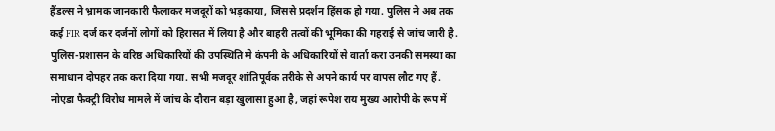हैंडल्स ने भ्रामक जानकारी फैलाकर मजदूरों को भड़काया, जिससे प्रदर्शन हिंसक हो गया. पुलिस ने अब तक कई FIR दर्ज कर दर्जनों लोगों को हिरासत में लिया है और बाहरी तत्वों की भूमिका की गहराई से जांच जारी है.
पुलिस-प्रशासन के वरिष्ठ अधिकारियों की उपस्थिति मे कंपनी के अधिकारियों से वार्ता करा उनकी समस्या का समाधान दोपहर तक करा दिया गया. सभी मजदूर शांतिपूर्वक तरीके से अपने कार्य पर वापस लौट गए हैं.
नोएडा फैक्ट्री विरोध मामले में जांच के दौरान बड़ा खुलासा हुआ है, जहां रूपेश राय मुख्य आरोपी के रूप में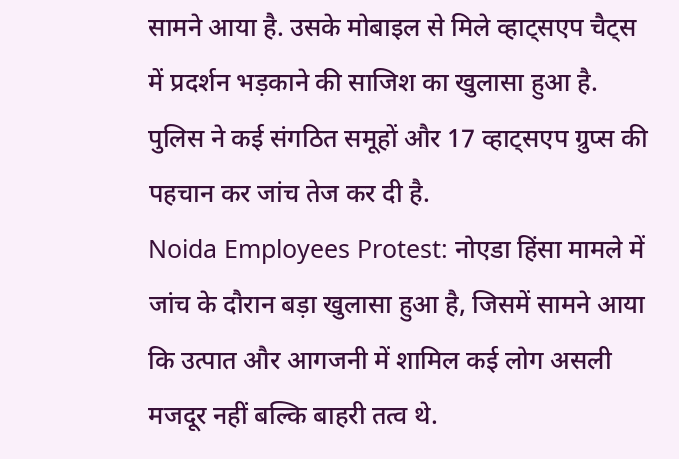सामने आया है. उसके मोबाइल से मिले व्हाट्सएप चैट्स में प्रदर्शन भड़काने की साजिश का खुलासा हुआ है. पुलिस ने कई संगठित समूहों और 17 व्हाट्सएप ग्रुप्स की पहचान कर जांच तेज कर दी है.
Noida Employees Protest: नोएडा हिंसा मामले में जांच के दौरान बड़ा खुलासा हुआ है, जिसमें सामने आया कि उत्पात और आगजनी में शामिल कई लोग असली मजदूर नहीं बल्कि बाहरी तत्व थे.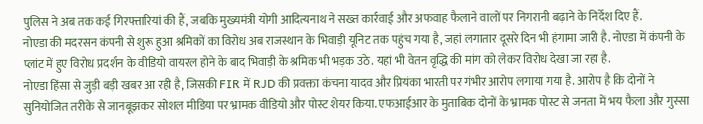पुलिस ने अब तक कई गिरफ्तारियां की हैं, जबकि मुख्यमंत्री योगी आदित्यनाथ ने सख्त कार्रवाई और अफवाह फैलाने वालों पर निगरानी बढ़ाने के निर्देश दिए हैं.
नोएडा की मदरसन कंपनी से शुरू हुआ श्रमिकों का विरोध अब राजस्थान के भिवाड़ी यूनिट तक पहुंच गया है, जहां लगातार दूसरे दिन भी हंगामा जारी है. नोएडा में कंपनी के प्लांट में हुए विरोध प्रदर्शन के वीडियो वायरल होने के बाद भिवाड़ी के श्रमिक भी भड़क उठे. यहां भी वेतन वृद्धि की मांग को लेकर विरोध देखा जा रहा है.
नोएडा हिंसा से जुड़ी बड़ी खबर आ रही है, जिसकी FIR में RJD की प्रवक्ता कंचना यादव और प्रियंका भारती पर गंभीर आरोप लगाया गया है. आरोप है कि दोनों ने सुनियोजित तरीके से जानबूझकर सोशल मीडिया पर भ्रामक वीडियो और पोस्ट शेयर किया. एफआईआर के मुताबिक दोनों के भ्रामक पोस्ट से जनता में भय फैला और गुस्सा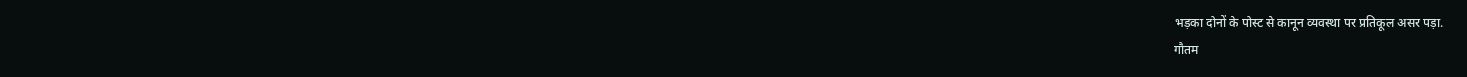भड़का दोनों के पोस्ट से कानून व्यवस्था पर प्रतिकूल असर पड़ा.
गौतम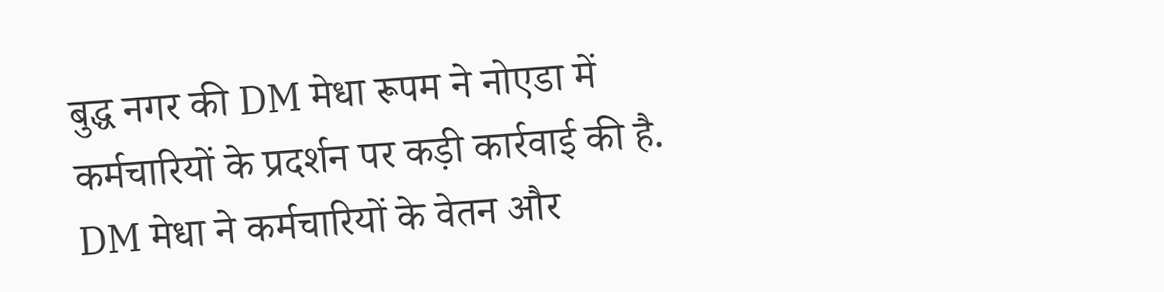बुद्ध नगर की DM मेधा रूपम ने नोएडा में कर्मचारियों के प्रदर्शन पर कड़ी कार्रवाई की है. DM मेधा ने कर्मचारियों के वेतन और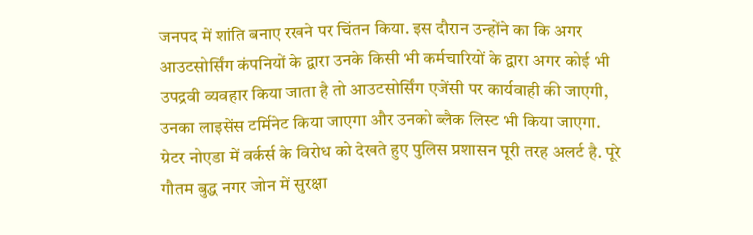जनपद में शांति बनाए रखने पर चिंतन किया. इस दौरान उन्होंने का कि अगर आउटसोर्सिंग कंपनियों के द्वारा उनके किसी भी कर्मचारियों के द्वारा अगर कोई भी उपद्रवी व्यवहार किया जाता है तो आउटसोर्सिंग एजेंसी पर कार्यवाही की जाएगी, उनका लाइसेंस टर्मिनेट किया जाएगा और उनको ब्लैक लिस्ट भी किया जाएगा.
ग्रेटर नोएडा में वर्कर्स के विरोध को देखते हुए पुलिस प्रशासन पूरी तरह अलर्ट है. पूरे गौतम बुद्ध नगर जोन में सुरक्षा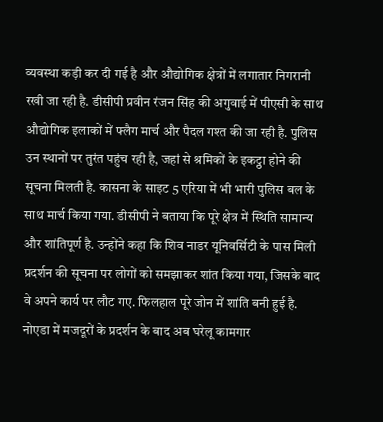व्यवस्था कड़ी कर दी गई है और औद्योगिक क्षेत्रों में लगातार निगरानी रखी जा रही है. डीसीपी प्रवीन रंजन सिंह की अगुवाई में पीएसी के साथ औद्योगिक इलाकों में फ्लैग मार्च और पैदल गश्त की जा रही है. पुलिस उन स्थानों पर तुरंत पहुंच रही है, जहां से श्रमिकों के इकट्ठा होने की सूचना मिलती है. कासना के साइट 5 एरिया में भी भारी पुलिस बल के साथ मार्च किया गया. डीसीपी ने बताया कि पूरे क्षेत्र में स्थिति सामान्य और शांतिपूर्ण है. उन्होंने कहा कि शिव नाडर यूनिवर्सिटी के पास मिली प्रदर्शन की सूचना पर लोगों को समझाकर शांत किया गया, जिसके बाद वे अपने कार्य पर लौट गए. फिलहाल पूरे जोन में शांति बनी हुई है.
नोएडा में मजदूरों के प्रदर्शन के बाद अब घरेलू कामगार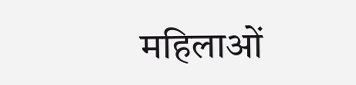महिलाओं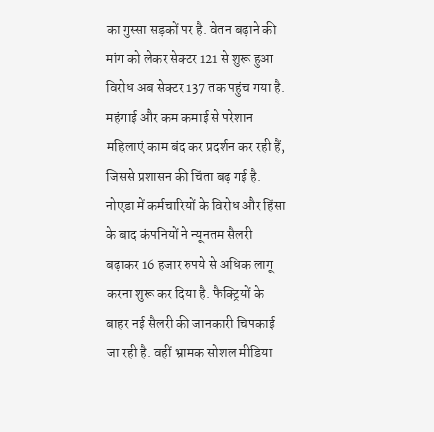का गुस्सा सड़कों पर है. वेतन बढ़ाने की मांग को लेकर सेक्टर 121 से शुरू हुआ विरोध अब सेक्टर 137 तक पहुंच गया है. महंगाई और कम कमाई से परेशान महिलाएं काम बंद कर प्रदर्शन कर रही हैं, जिससे प्रशासन की चिंता बढ़ गई है.
नोएडा में कर्मचारियों के विरोध और हिंसा के बाद कंपनियों ने न्यूनतम सैलरी बढ़ाकर 16 हजार रुपये से अधिक लागू करना शुरू कर दिया है. फैक्ट्रियों के बाहर नई सैलरी की जानकारी चिपकाई जा रही है. वहीं भ्रामक सोशल मीडिया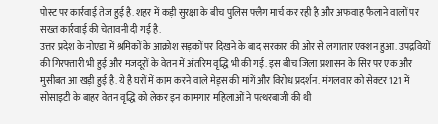पोस्ट पर कार्रवाई तेज हुई है. शहर में कड़ी सुरक्षा के बीच पुलिस फ्लैग मार्च कर रही है और अफवाह फैलाने वालों पर सख्त कार्रवाई की चेतावनी दी गई है.
उत्तर प्रदेश के नोएडा में श्रमिकों के आक्रोश सड़कों पर दिखने के बाद सरकार की ओर से लगातार एक्शन हुआ. उपद्रवियों की गिरफ्तारी भी हुई और मजदूरों के वेतन में अंतरिम वृद्धि भी की गई. इस बीच जिला प्रशासन के सिर पर एक और मुसीबत आ खड़ी हुई है. ये है घरों में काम करने वाले मेड्स की मांगें और विरोध प्रदर्शन. मंगलवार को सेक्टर 121 में सोसाइटी के बाहर वेतन वृद्धि को लेकर इन कामगार महिलाओं ने पत्थरबाजी की थी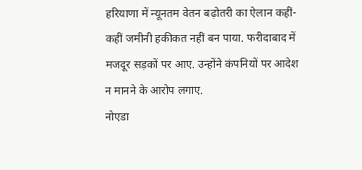हरियाणा में न्यूनतम वेतन बढ़ोतरी का ऐलान कहीं-कहीं जमीनी हकीकत नहीं बन पाया. फरीदाबाद में मजदूर सड़कों पर आए. उन्होंने कंपनियों पर आदेश न मानने के आरोप लगाए.
नोएडा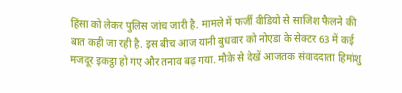हिंसा को लेकर पुलिस जांच जारी है. मामले में फर्जी वीडियो से साजिश फैलने की बात कही जा रही है. इस बीच आज यानी बुधवार को नोएडा के सेक्टर 63 में कई मजदूर इकट्ठा हो गए और तनाव बढ़ गया. मौके से देखें आजतक संवाददाता हिमांशु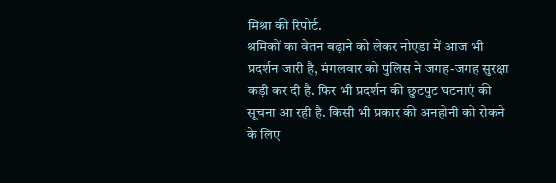मिश्रा की रिपोर्ट.
श्रमिकों का वेतन बढ़ाने को लेकर नोएडा में आज भी प्रदर्शन जारी है, मंगलवार को पुलिस ने जगह-जगह सुरक्षा कड़ी कर दी है. फिर भी प्रदर्शन की छुटपुट घटनाएं की सूचना आ रही है. किसी भी प्रकार की अनहोनी को रोकने के लिए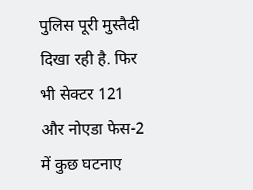पुलिस पूरी मुस्तैदी दिखा रही है. फिर भी सेक्टर 121 और नोएडा फेस-2 में कुछ घटनाए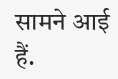सामने आई हैं.